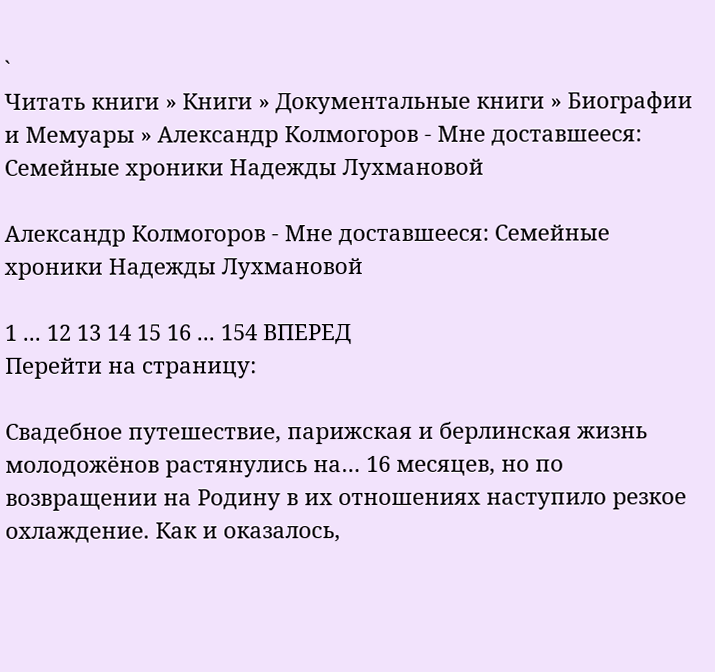`
Читать книги » Книги » Документальные книги » Биографии и Мемуары » Александр Колмогоров - Мне доставшееся: Семейные хроники Надежды Лухмановой

Александр Колмогоров - Мне доставшееся: Семейные хроники Надежды Лухмановой

1 ... 12 13 14 15 16 ... 154 ВПЕРЕД
Перейти на страницу:

Свадебное путешествие, парижская и берлинская жизнь молодожёнов растянулись на… 16 месяцев, но по возвращении на Родину в их отношениях наступило резкое охлаждение. Как и оказалось,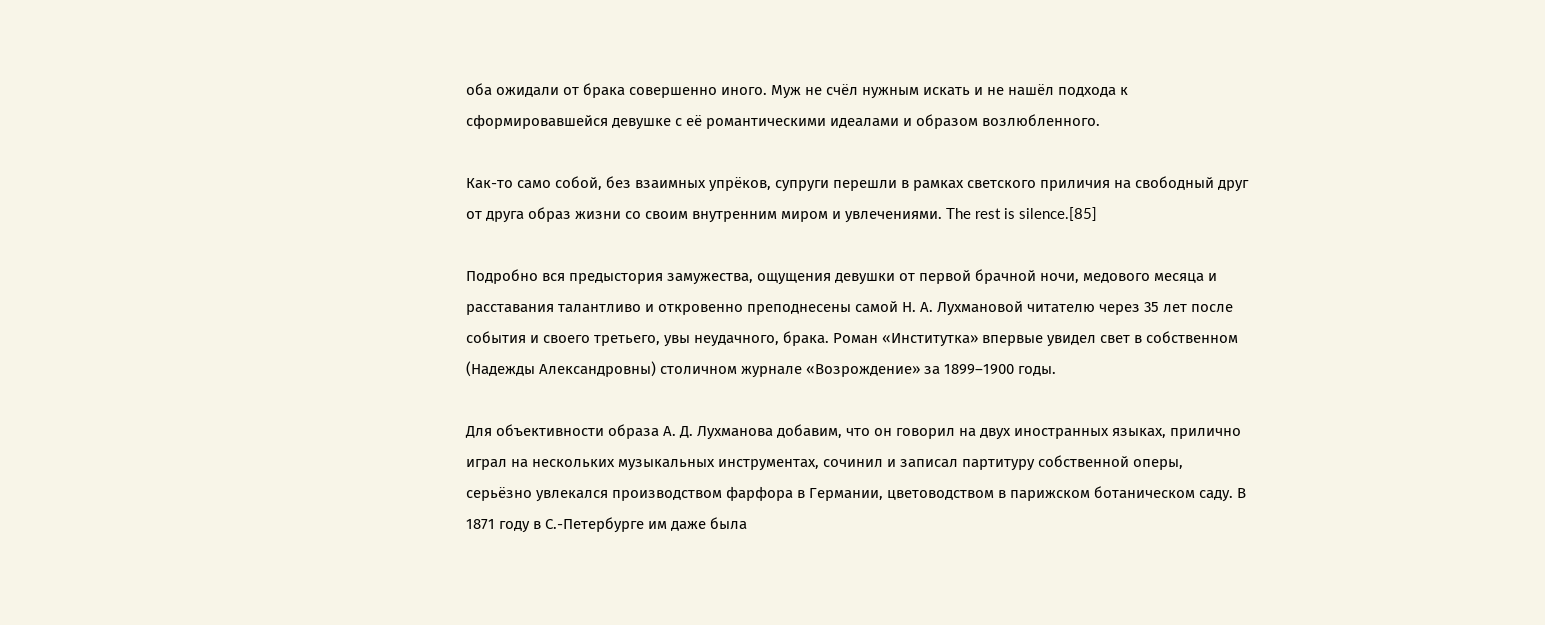оба ожидали от брака совершенно иного. Муж не счёл нужным искать и не нашёл подхода к сформировавшейся девушке с её романтическими идеалами и образом возлюбленного.

Как-то само собой, без взаимных упрёков, супруги перешли в рамках светского приличия на свободный друг от друга образ жизни со своим внутренним миром и увлечениями. The rest is silence.[85]

Подробно вся предыстория замужества, ощущения девушки от первой брачной ночи, медового месяца и расставания талантливо и откровенно преподнесены самой Н. А. Лухмановой читателю через 35 лет после события и своего третьего, увы неудачного, брака. Роман «Институтка» впервые увидел свет в собственном (Надежды Александровны) столичном журнале «Возрождение» за 1899–1900 годы.

Для объективности образа А. Д. Лухманова добавим, что он говорил на двух иностранных языках, прилично играл на нескольких музыкальных инструментах, сочинил и записал партитуру собственной оперы, серьёзно увлекался производством фарфора в Германии, цветоводством в парижском ботаническом саду. В 1871 году в С.-Петербурге им даже была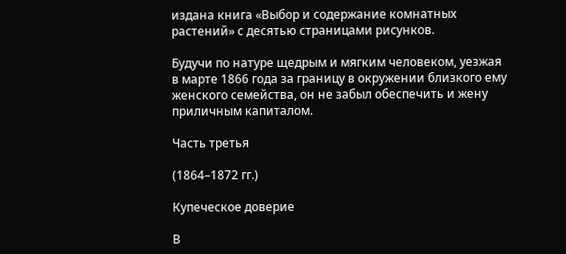издана книга «Выбор и содержание комнатных растений» с десятью страницами рисунков.

Будучи по натуре щедрым и мягким человеком, уезжая в марте 1866 года за границу в окружении близкого ему женского семейства, он не забыл обеспечить и жену приличным капиталом.

Часть третья

(1864–1872 гг.)

Купеческое доверие

В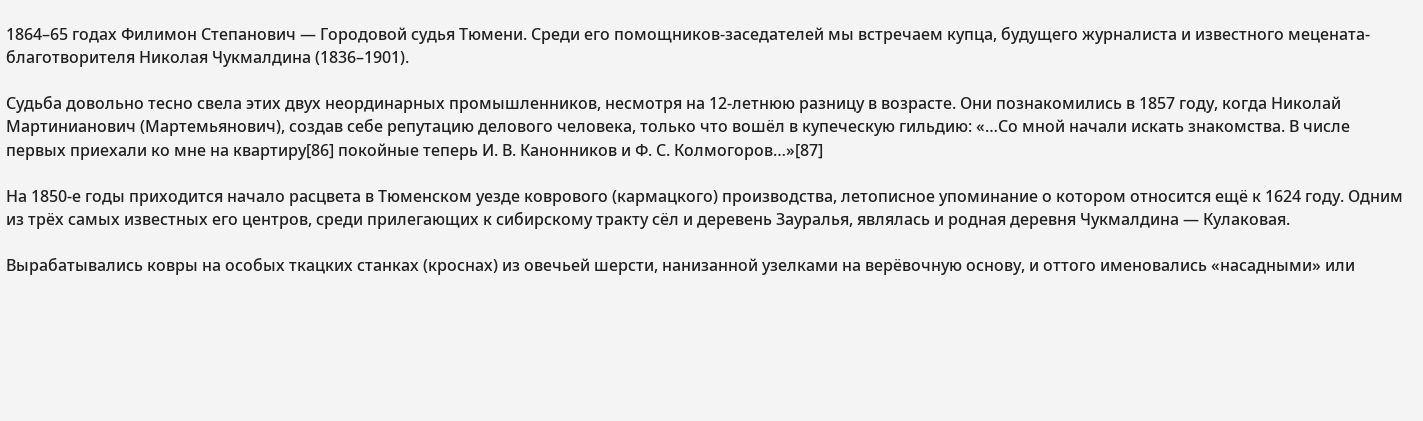1864–65 годах Филимон Степанович — Городовой судья Тюмени. Среди его помощников-заседателей мы встречаем купца, будущего журналиста и известного мецената-благотворителя Николая Чукмалдина (1836–1901).

Судьба довольно тесно свела этих двух неординарных промышленников, несмотря на 12-летнюю разницу в возрасте. Они познакомились в 1857 году, когда Николай Мартинианович (Мартемьянович), создав себе репутацию делового человека, только что вошёл в купеческую гильдию: «…Со мной начали искать знакомства. В числе первых приехали ко мне на квартиру[86] покойные теперь И. В. Канонников и Ф. С. Колмогоров…»[87]

На 1850-е годы приходится начало расцвета в Тюменском уезде коврового (кармацкого) производства, летописное упоминание о котором относится ещё к 1624 году. Одним из трёх самых известных его центров, среди прилегающих к сибирскому тракту сёл и деревень Зауралья, являлась и родная деревня Чукмалдина — Кулаковая.

Вырабатывались ковры на особых ткацких станках (кроснах) из овечьей шерсти, нанизанной узелками на верёвочную основу, и оттого именовались «насадными» или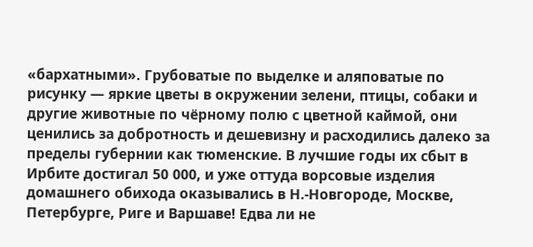«бархатными». Грубоватые по выделке и аляповатые по рисунку — яркие цветы в окружении зелени, птицы, собаки и другие животные по чёрному полю с цветной каймой, они ценились за добротность и дешевизну и расходились далеко за пределы губернии как тюменские. В лучшие годы их сбыт в Ирбите достигал 50 000, и уже оттуда ворсовые изделия домашнего обихода оказывались в Н.-Новгороде, Москве, Петербурге, Риге и Варшаве! Едва ли не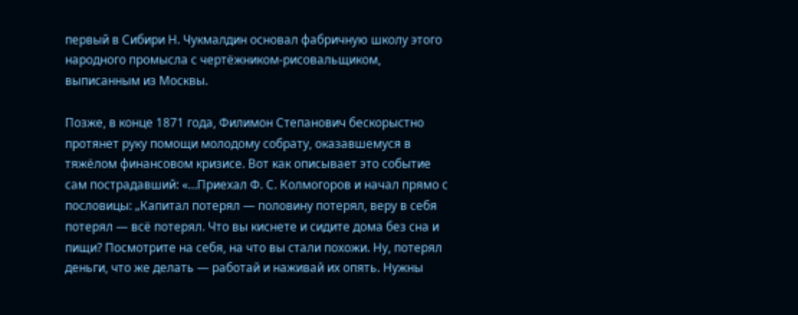первый в Сибири Н. Чукмалдин основал фабричную школу этого народного промысла с чертёжником-рисовальщиком, выписанным из Москвы.

Позже, в конце 1871 года, Филимон Степанович бескорыстно протянет руку помощи молодому собрату, оказавшемуся в тяжёлом финансовом кризисе. Вот как описывает это событие сам пострадавший: «…Приехал Ф. С. Колмогоров и начал прямо с пословицы: „Капитал потерял — половину потерял, веру в себя потерял — всё потерял. Что вы киснете и сидите дома без сна и пищи? Посмотрите на себя, на что вы стали похожи. Ну, потерял деньги, что же делать — работай и наживай их опять. Нужны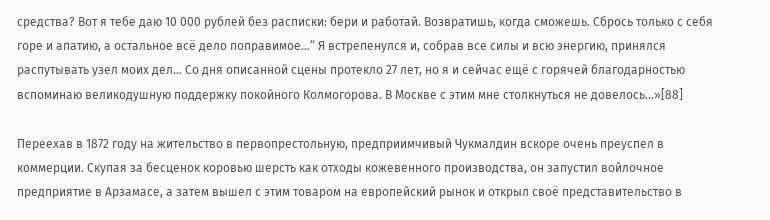средства? Вот я тебе даю 10 000 рублей без расписки: бери и работай. Возвратишь, когда сможешь. Сбрось только с себя горе и апатию, а остальное всё дело поправимое…“ Я встрепенулся и, собрав все силы и всю энергию, принялся распутывать узел моих дел… Со дня описанной сцены протекло 27 лет, но я и сейчас ещё с горячей благодарностью вспоминаю великодушную поддержку покойного Колмогорова. В Москве с этим мне столкнуться не довелось…»[88]

Переехав в 1872 году на жительство в первопрестольную, предприимчивый Чукмалдин вскоре очень преуспел в коммерции. Скупая за бесценок коровью шерсть как отходы кожевенного производства, он запустил войлочное предприятие в Арзамасе, а затем вышел с этим товаром на европейский рынок и открыл своё представительство в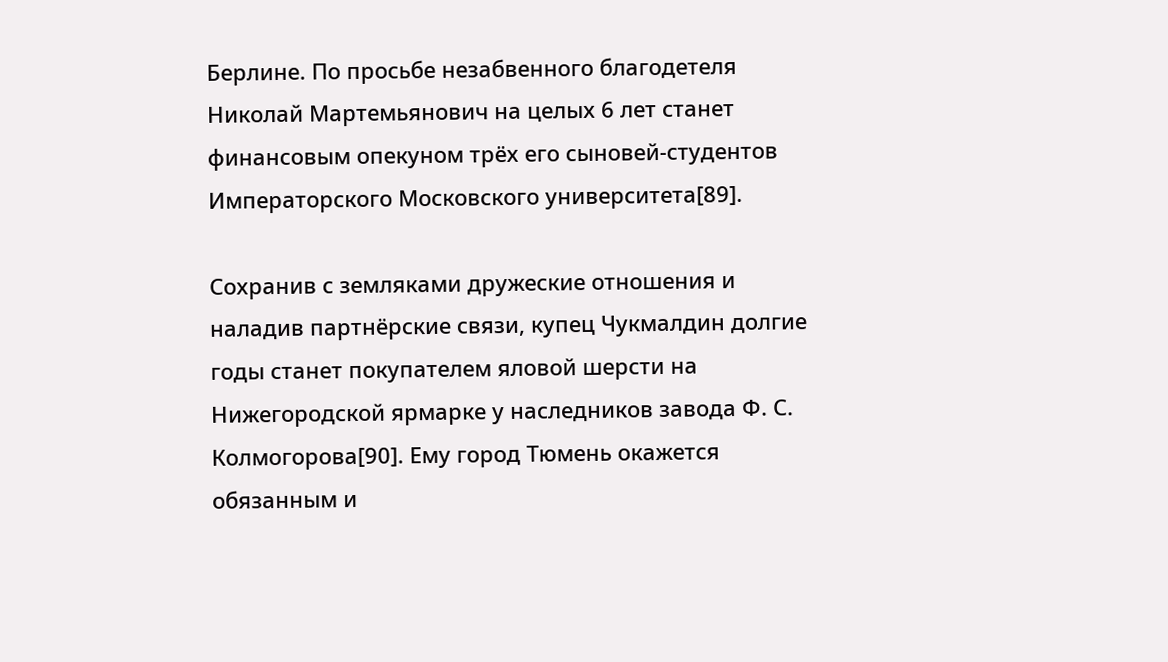Берлине. По просьбе незабвенного благодетеля Николай Мартемьянович на целых 6 лет станет финансовым опекуном трёх его сыновей-студентов Императорского Московского университета[89].

Сохранив с земляками дружеские отношения и наладив партнёрские связи, купец Чукмалдин долгие годы станет покупателем яловой шерсти на Нижегородской ярмарке у наследников завода Ф. С. Колмогорова[90]. Ему город Тюмень окажется обязанным и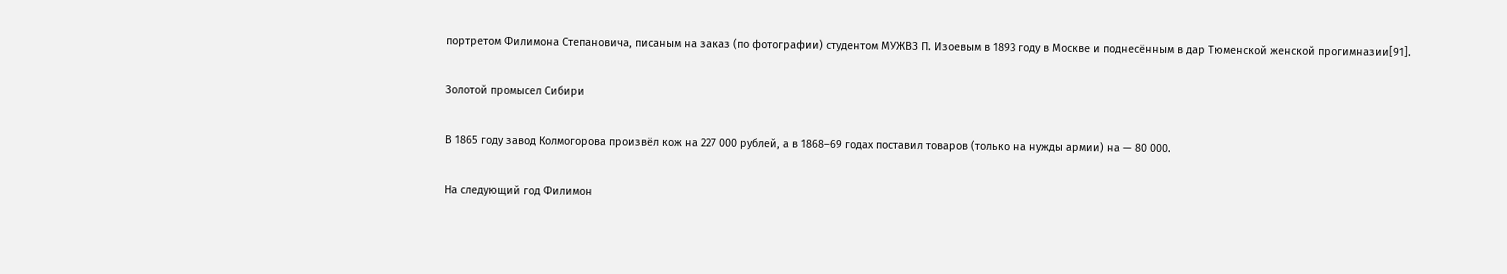портретом Филимона Степановича, писаным на заказ (по фотографии) студентом МУЖВЗ П. Изоевым в 1893 году в Москве и поднесённым в дар Тюменской женской прогимназии[91].

Золотой промысел Сибири

В 1865 году завод Колмогорова произвёл кож на 227 000 рублей, а в 1868–69 годах поставил товаров (только на нужды армии) на — 80 000.

На следующий год Филимон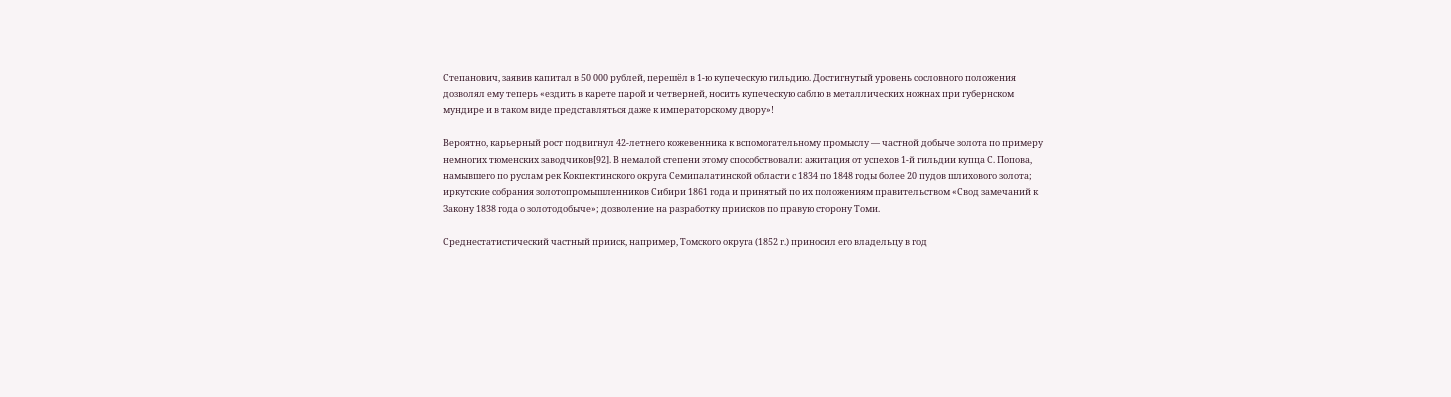Степанович, заявив капитал в 50 000 рублей, перешёл в 1-ю купеческую гильдию. Достигнутый уровень сословного положения дозволял ему теперь «ездить в карете парой и четверней, носить купеческую саблю в металлических ножнах при губернском мундире и в таком виде представляться даже к императорскому двору»!

Вероятно, карьерный рост подвигнул 42-летнего кожевенника к вспомогательному промыслу — частной добыче золота по примеру немногих тюменских заводчиков[92]. В немалой степени этому способствовали: ажитация от успехов 1-й гильдии купца С. Попова, намывшего по руслам рек Кокпектинского округа Семипалатинской области с 1834 по 1848 годы более 20 пудов шлихового золота; иркутские собрания золотопромышленников Сибири 1861 года и принятый по их положениям правительством «Свод замечаний к Закону 1838 года о золотодобыче»; дозволение на разработку приисков по правую сторону Томи.

Среднестатистический частный прииск, например, Томского округа (1852 г.) приносил его владельцу в год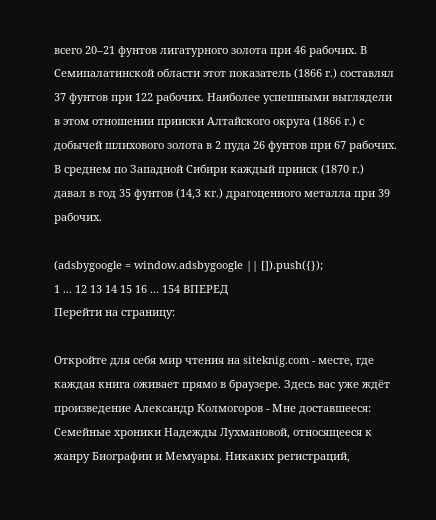всего 20–21 фунтов лигатурного золота при 46 рабочих. В Семипалатинской области этот показатель (1866 г.) составлял 37 фунтов при 122 рабочих. Наиболее успешными выглядели в этом отношении прииски Алтайского округа (1866 г.) с добычей шлихового золота в 2 пуда 26 фунтов при 67 рабочих. В среднем по Западной Сибири каждый прииск (1870 г.) давал в год 35 фунтов (14,3 кг.) драгоценного металла при 39 рабочих.

(adsbygoogle = window.adsbygoogle || []).push({});
1 ... 12 13 14 15 16 ... 154 ВПЕРЕД
Перейти на страницу:

Откройте для себя мир чтения на siteknig.com - месте, где каждая книга оживает прямо в браузере. Здесь вас уже ждёт произведение Александр Колмогоров - Мне доставшееся: Семейные хроники Надежды Лухмановой, относящееся к жанру Биографии и Мемуары. Никаких регистраций,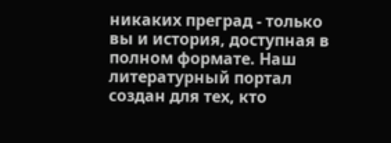никаких преград - только вы и история, доступная в полном формате. Наш литературный портал создан для тех, кто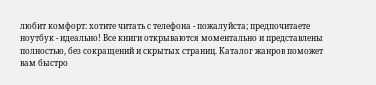любит комфорт: хотите читать с телефона - пожалуйста; предпочитаете ноутбук - идеально! Все книги открываются моментально и представлены полностью, без сокращений и скрытых страниц. Каталог жанров поможет вам быстро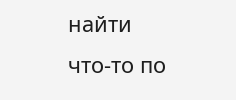найти что-то по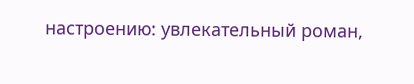настроению: увлекательный роман,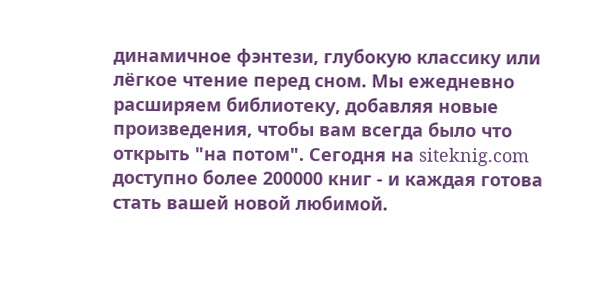динамичное фэнтези, глубокую классику или лёгкое чтение перед сном. Мы ежедневно расширяем библиотеку, добавляя новые произведения, чтобы вам всегда было что открыть "на потом". Сегодня на siteknig.com доступно более 200000 книг - и каждая готова стать вашей новой любимой.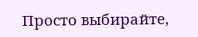Просто выбирайте,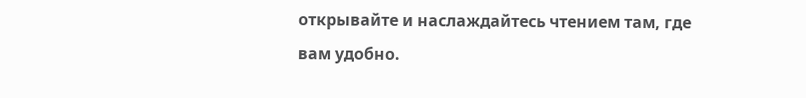открывайте и наслаждайтесь чтением там, где вам удобно.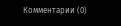Комментарии (0)